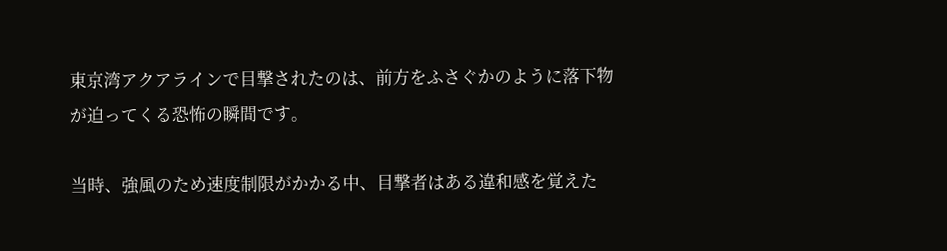東京湾アクアラインで目撃されたのは、前方をふさぐかのように落下物が迫ってくる恐怖の瞬間です。

当時、強風のため速度制限がかかる中、目撃者はある違和感を覚えた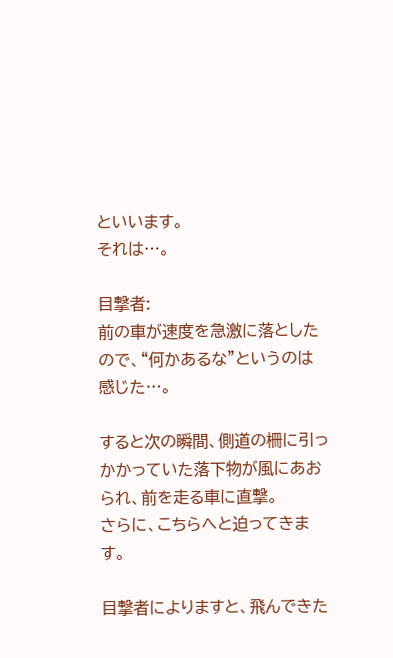といいます。
それは…。

目撃者:
前の車が速度を急激に落としたので、“何かあるな”というのは感じた…。

すると次の瞬間、側道の柵に引っかかっていた落下物が風にあおられ、前を走る車に直撃。
さらに、こちらへと迫ってきます。

目撃者によりますと、飛んできた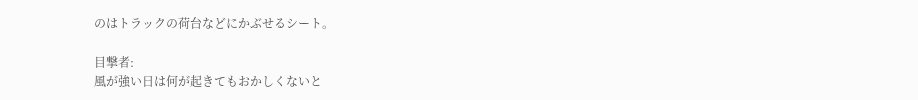のはトラックの荷台などにかぶせるシート。

目撃者:
風が強い日は何が起きてもおかしくないと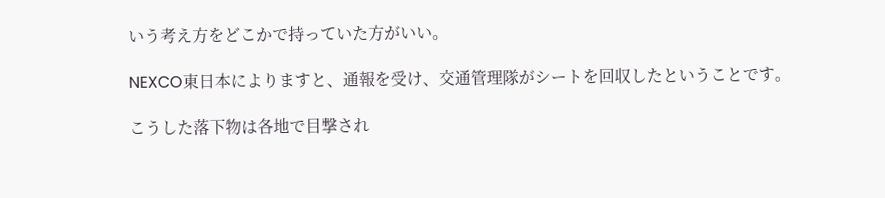いう考え方をどこかで持っていた方がいい。

NEXCO東日本によりますと、通報を受け、交通管理隊がシートを回収したということです。

こうした落下物は各地で目撃され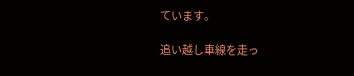ています。

追い越し車線を走っ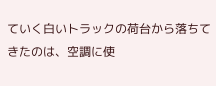ていく白いトラックの荷台から落ちてきたのは、空調に使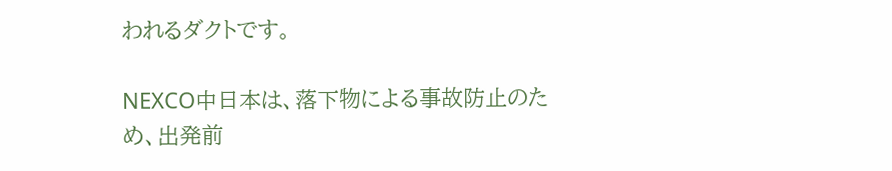われるダクトです。

NEXCO中日本は、落下物による事故防止のため、出発前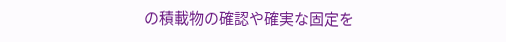の積載物の確認や確実な固定を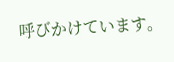呼びかけています。